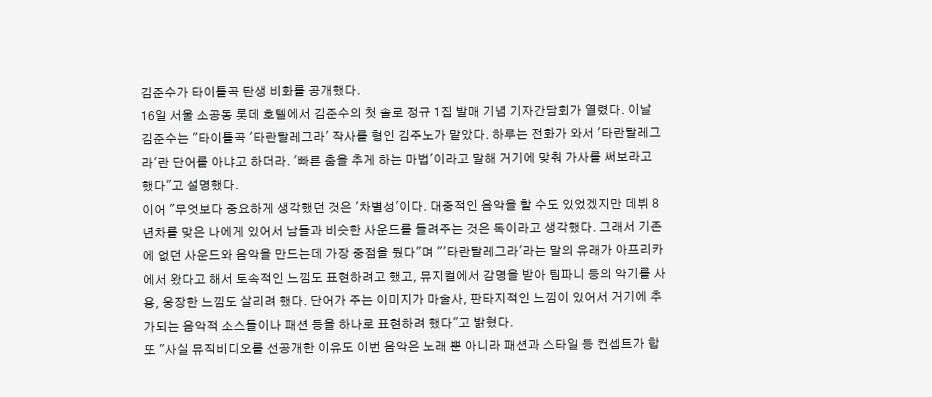김준수가 타이틀곡 탄생 비화를 공개했다.
16일 서울 소공동 롯데 호텔에서 김준수의 첫 솔로 정규 1집 발매 기념 기자간담회가 열렸다. 이날 김준수는 "타이틀곡 '타란탈레그라' 작사를 형인 김주노가 맡았다. 하루는 전화가 와서 '타란탈레그라'란 단어를 아냐고 하더라. '빠른 춤을 추게 하는 마법'이라고 말해 거기에 맞춰 가사를 써보라고 했다"고 설명했다.
이어 "무엇보다 중요하게 생각했던 것은 '차별성'이다. 대중적인 음악을 할 수도 있었겠지만 데뷔 8년차를 맞은 나에게 있어서 남들과 비슷한 사운드를 들려주는 것은 독이라고 생각했다. 그래서 기존에 없던 사운드와 음악을 만드는데 가장 중점을 뒀다"며 "'타란탈레그라'라는 말의 유래가 아프리카에서 왔다고 해서 토속적인 느낌도 표현하려고 했고, 뮤지컬에서 감명을 받아 팀파니 등의 악기를 사용, 웅장한 느낌도 살리려 했다. 단어가 주는 이미지가 마술사, 판타지적인 느낌이 있어서 거기에 추가되는 음악적 소스들이나 패션 등을 하나로 표현하려 했다"고 밝혔다.
또 "사실 뮤직비디오를 선공개한 이유도 이번 음악은 노래 뿐 아니라 패션과 스타일 등 컨셉트가 합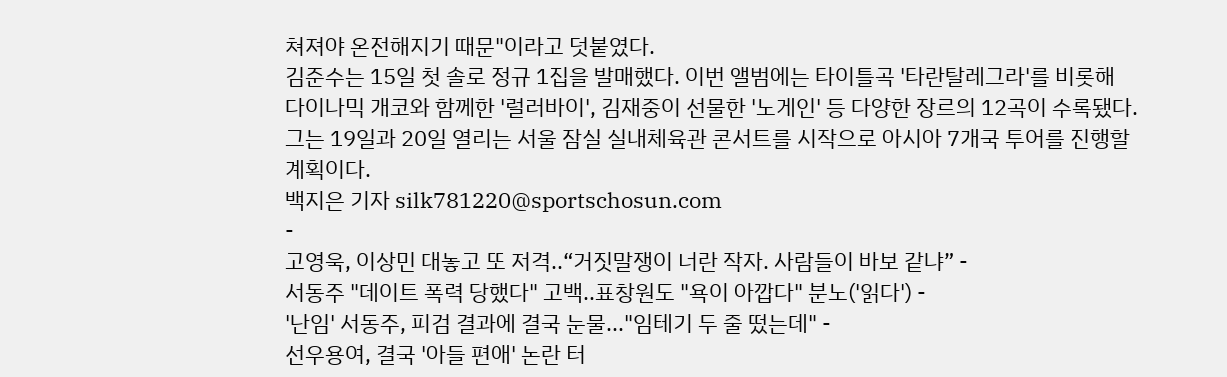쳐져야 온전해지기 때문"이라고 덧붙였다.
김준수는 15일 첫 솔로 정규 1집을 발매했다. 이번 앨범에는 타이틀곡 '타란탈레그라'를 비롯해 다이나믹 개코와 함께한 '럴러바이', 김재중이 선물한 '노게인' 등 다양한 장르의 12곡이 수록됐다. 그는 19일과 20일 열리는 서울 잠실 실내체육관 콘서트를 시작으로 아시아 7개국 투어를 진행할 계획이다.
백지은 기자 silk781220@sportschosun.com
-
고영욱, 이상민 대놓고 또 저격..“거짓말쟁이 너란 작자. 사람들이 바보 같냐” -
서동주 "데이트 폭력 당했다" 고백..표창원도 "욕이 아깝다" 분노('읽다') -
'난임' 서동주, 피검 결과에 결국 눈물..."임테기 두 줄 떴는데" -
선우용여, 결국 '아들 편애' 논란 터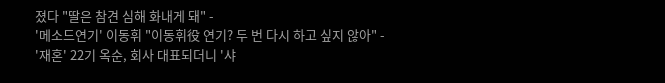졌다 "딸은 참견 심해 화내게 돼" -
'메소드연기' 이동휘 "이동휘役 연기? 두 번 다시 하고 싶지 않아" -
'재혼' 22기 옥순, 회사 대표되더니 '샤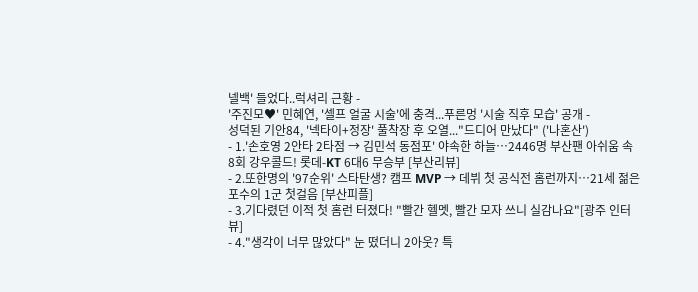넬백' 들었다..럭셔리 근황 -
'주진모♥' 민혜연, '셀프 얼굴 시술'에 충격...푸른멍 '시술 직후 모습' 공개 -
성덕된 기안84, '넥타이+정장' 풀착장 후 오열..."드디어 만났다" ('나혼산')
- 1.'손호영 2안타 2타점 → 김민석 동점포' 야속한 하늘…2446명 부산팬 아쉬움 속 8회 강우콜드! 롯데-KT 6대6 무승부 [부산리뷰]
- 2.또한명의 '97순위' 스타탄생? 캠프 MVP → 데뷔 첫 공식전 홈런까지…21세 젊은 포수의 1군 첫걸음 [부산피플]
- 3.기다렸던 이적 첫 홈런 터졌다! "빨간 헬멧, 빨간 모자 쓰니 실감나요"[광주 인터뷰]
- 4."생각이 너무 많았다" 눈 떴더니 2아웃? 특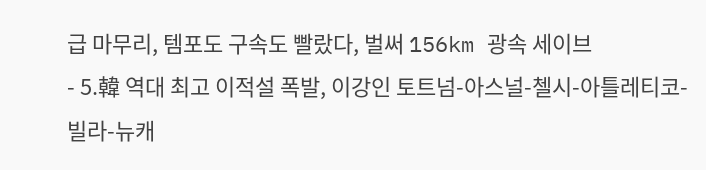급 마무리, 템포도 구속도 빨랐다, 벌써 156km 광속 세이브
- 5.韓 역대 최고 이적설 폭발, 이강인 토트넘-아스널-첼시-아틀레티코-빌라-뉴캐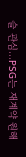슬 관심...PSG는 재계약 원해